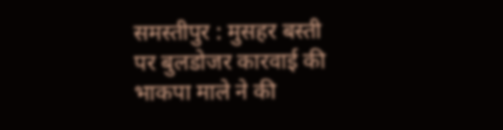समस्तीपुर : मुसहर बस्ती पर बुलडोजर कारवाई की भाकपा माले ने की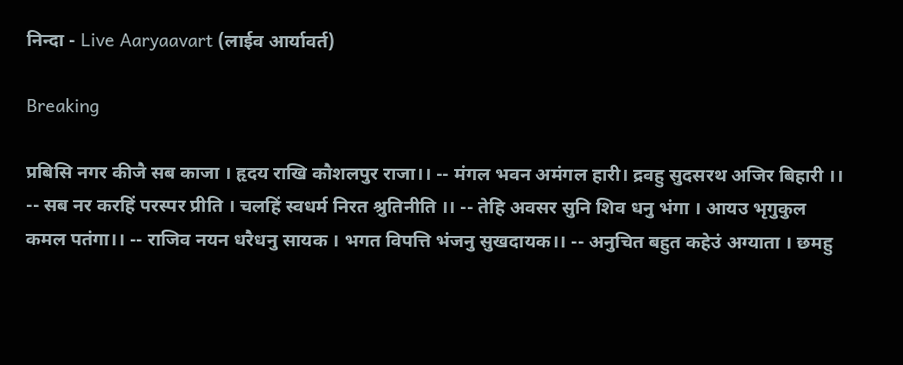निन्दा - Live Aaryaavart (लाईव आर्यावर्त)

Breaking

प्रबिसि नगर कीजै सब काजा । हृदय राखि कौशलपुर राजा।। -- मंगल भवन अमंगल हारी। द्रवहु सुदसरथ अजिर बिहारी ।। -- सब नर करहिं परस्पर प्रीति । चलहिं स्वधर्म निरत श्रुतिनीति ।। -- तेहि अवसर सुनि शिव धनु भंगा । आयउ भृगुकुल कमल पतंगा।। -- राजिव नयन धरैधनु सायक । भगत विपत्ति भंजनु सुखदायक।। -- अनुचित बहुत कहेउं अग्याता । छमहु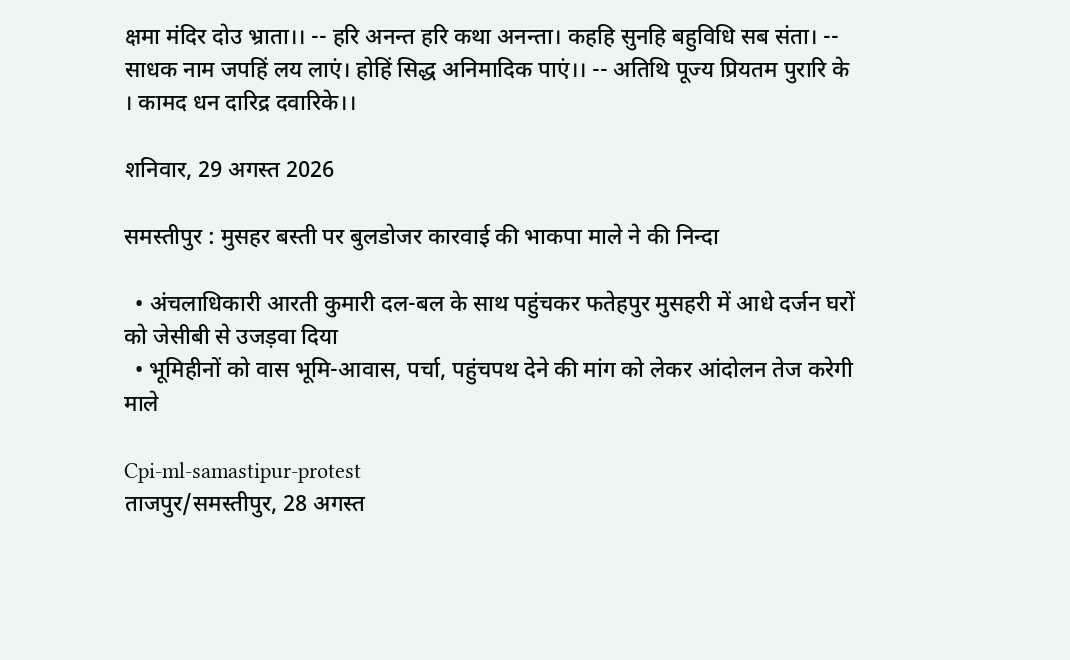क्षमा मंदिर दोउ भ्राता।। -- हरि अनन्त हरि कथा अनन्ता। कहहि सुनहि बहुविधि सब संता। -- साधक नाम जपहिं लय लाएं। होहिं सिद्ध अनिमादिक पाएं।। -- अतिथि पूज्य प्रियतम पुरारि के । कामद धन दारिद्र दवारिके।।

शनिवार, 29 अगस्त 2026

समस्तीपुर : मुसहर बस्ती पर बुलडोजर कारवाई की भाकपा माले ने की निन्दा

  • अंचलाधिकारी आरती कुमारी दल-बल के साथ पहुंचकर फतेहपुर मुसहरी में आधे दर्जन घरों को जेसीबी से उजड़वा दिया
  • भूमिहीनों को वास भूमि-आवास, पर्चा, पहुंचपथ देने की मांग को लेकर आंदोलन तेज करेगी माले

Cpi-ml-samastipur-protest
ताजपुर/समस्तीपुर, 28 अगस्त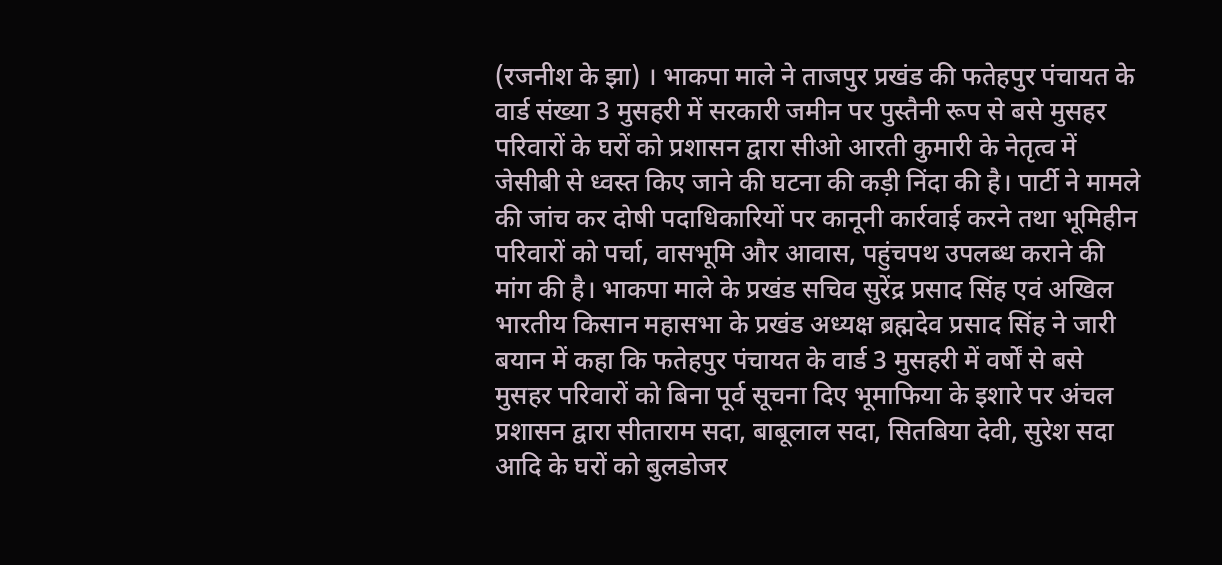(रजनीश के झा) । भाकपा माले ने ताजपुर प्रखंड की फतेहपुर पंचायत के वार्ड संख्या 3 मुसहरी में सरकारी जमीन पर पुस्तैनी रूप से बसे मुसहर परिवारों के घरों को प्रशासन द्वारा सीओ आरती कुमारी के नेतृत्व में जेसीबी से ध्वस्त किए जाने की घटना की कड़ी निंदा की है। पार्टी ने मामले की जांच कर दोषी पदाधिकारियों पर कानूनी कार्रवाई करने तथा भूमिहीन परिवारों को पर्चा, वासभूमि और आवास, पहुंचपथ उपलब्ध कराने की मांग की है। भाकपा माले के प्रखंड सचिव सुरेंद्र प्रसाद सिंह एवं अखिल भारतीय किसान महासभा के प्रखंड अध्यक्ष ब्रह्मदेव प्रसाद सिंह ने जारी बयान में कहा कि फतेहपुर पंचायत के वार्ड 3 मुसहरी में वर्षों से बसे मुसहर परिवारों को बिना पूर्व सूचना दिए भूमाफिया के इशारे पर अंचल प्रशासन द्वारा सीताराम सदा, बाबूलाल सदा, सितबिया देवी, सुरेश सदा आदि के घरों को बुलडोजर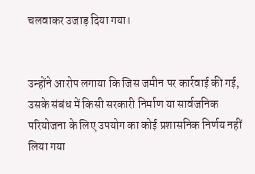चलवाकर उजाड़ दिया गया।


उन्होंने आरोप लगाया कि जिस जमीन पर कार्रवाई की गई, उसके संबंध में किसी सरकारी निर्माण या सार्वजनिक परियोजना के लिए उपयोग का कोई प्रशासनिक निर्णय नहीं लिया गया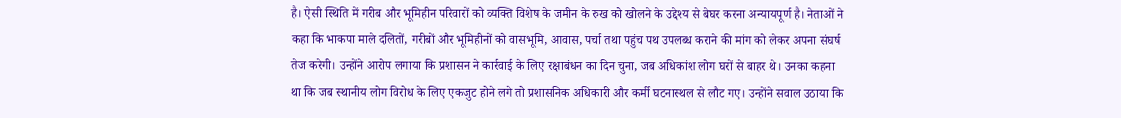है। ऐसी स्थिति में गरीब और भूमिहीन परिवारों को व्यक्ति विशेष के जमीन के रुख को खोलने के उद्देश्य से बेघर करना अन्यायपूर्ण है। नेताओं ने कहा कि भाकपा माले दलितों, गरीबों और भूमिहीनों को वासभूमि, आवास, पर्चा तथा पहुंच पथ उपलब्ध कराने की मांग को लेकर अपना संघर्ष तेज करेगी। उन्होंने आरोप लगाया कि प्रशासन ने कार्रवाई के लिए रक्षाबंधन का दिन चुना, जब अधिकांश लोग घरों से बाहर थे। उनका कहना था कि जब स्थानीय लोग विरोध के लिए एकजुट होने लगे तो प्रशासनिक अधिकारी और कर्मी घटनास्थल से लौट गए। उन्होंने सवाल उठाया कि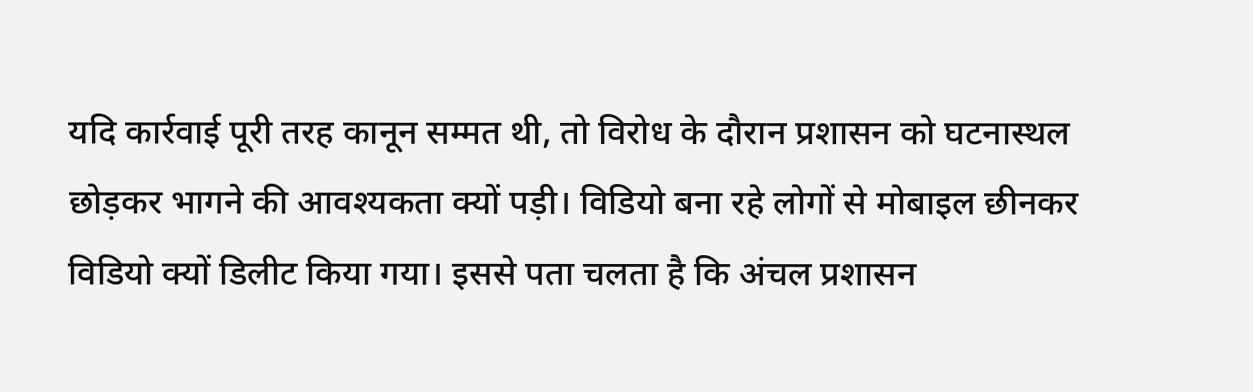यदि कार्रवाई पूरी तरह कानून सम्मत थी, तो विरोध के दौरान प्रशासन को घटनास्थल छोड़कर भागने की आवश्यकता क्यों पड़ी। विडियो बना रहे लोगों से मोबाइल छीनकर विडियो क्यों डिलीट किया गया। इससे पता चलता है कि अंचल प्रशासन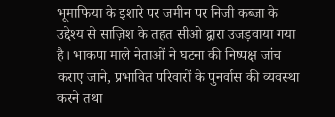भूमाफिया के इशारे पर जमीन पर निजी कब्जा के उद्देश्य से साज़िश के तहत सीओ द्वारा उजड़वाया गया है। भाकपा माले नेताओं ने घटना की निष्पक्ष जांच कराए जाने, प्रभावित परिवारों के पुनर्वास की व्यवस्था करने तथा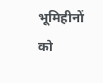भूमिहीनों को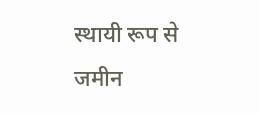स्थायी रूप से जमीन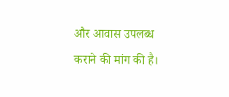और आवास उपलब्ध कराने की मांग की है।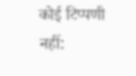कोई टिप्पणी नहीं: